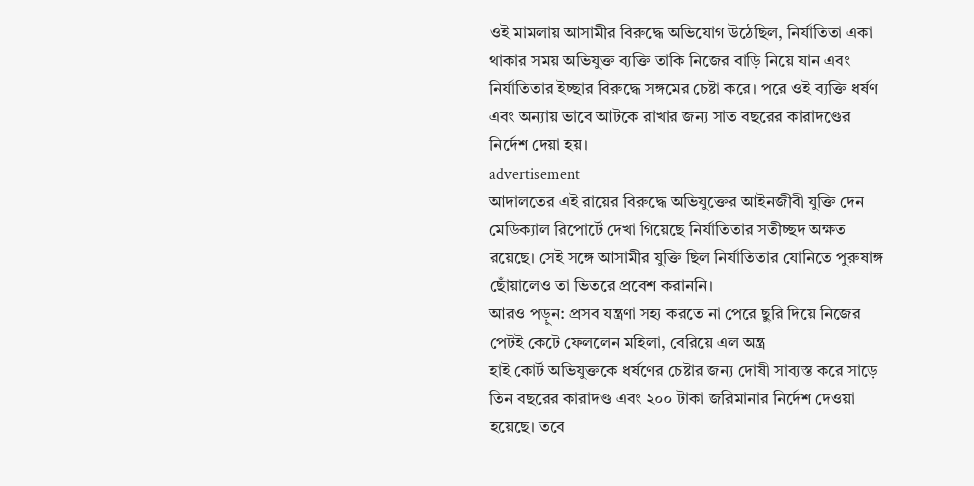ওই মামলায় আসামীর বিরুদ্ধে অভিযোগ উঠেছিল, নির্যাতিতা একা থাকার সময় অভিযুক্ত ব্যক্তি তাকি নিজের বাড়ি নিয়ে যান এবং নির্যাতিতার ইচ্ছার বিরুদ্ধে সঙ্গমের চেষ্টা করে। পরে ওই ব্যক্তি ধর্ষণ এবং অন্যায় ভাবে আটকে রাখার জন্য সাত বছরের কারাদণ্ডের নির্দেশ দেয়া হয়।
advertisement
আদালতের এই রায়ের বিরুদ্ধে অভিযুক্তের আইনজীবী যুক্তি দেন মেডিক্যাল রিপোর্টে দেখা গিয়েছে নির্যাতিতার সতীচ্ছদ অক্ষত রয়েছে। সেই সঙ্গে আসামীর যুক্তি ছিল নির্যাতিতার যোনিতে পুরুষাঙ্গ ছোঁয়ালেও তা ভিতরে প্রবেশ করাননি।
আরও পড়ুন: প্রসব যন্ত্রণা সহ্য করতে না পেরে ছুরি দিয়ে নিজের পেটই কেটে ফেললেন মহিলা, বেরিয়ে এল অন্ত্র
হাই কোর্ট অভিযুক্তকে ধর্ষণের চেষ্টার জন্য দোষী সাব্যস্ত করে সাড়ে তিন বছরের কারাদণ্ড এবং ২০০ টাকা জরিমানার নির্দেশ দেওয়া হয়েছে। তবে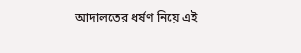আদালতের ধর্ষণ নিয়ে এই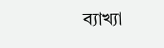ব্যাখ্যা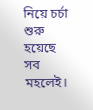নিয়ে চর্চা শুরু হয়েছে সব মহলেই।